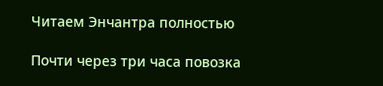Читаем Энчантра полностью

Почти через три часа повозка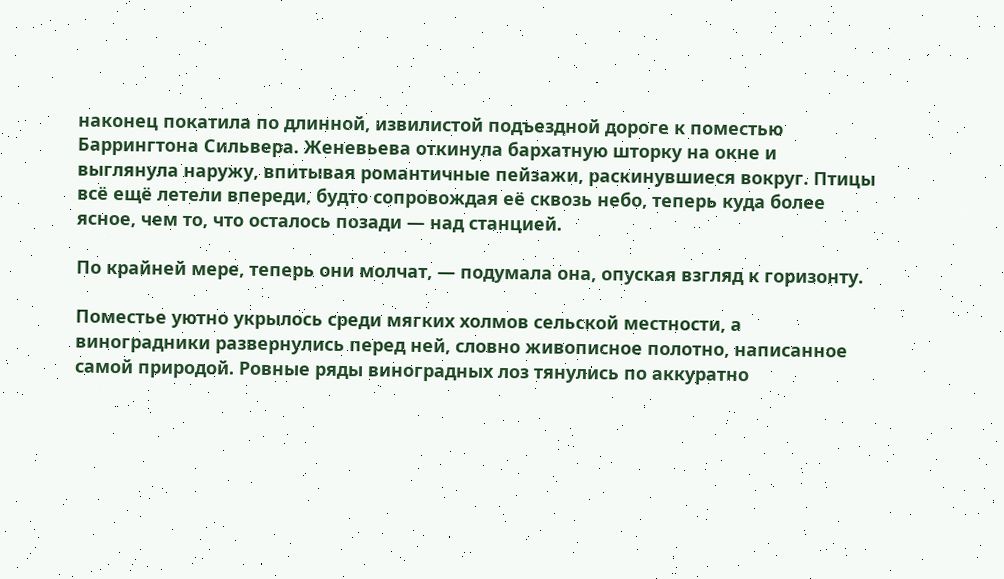наконец покатила по длинной, извилистой подъездной дороге к поместью Баррингтона Сильвера. Женевьева откинула бархатную шторку на окне и выглянула наружу, впитывая романтичные пейзажи, раскинувшиеся вокруг. Птицы всё ещё летели впереди, будто сопровождая её сквозь небо, теперь куда более ясное, чем то, что осталось позади — над станцией.

По крайней мере, теперь они молчат, — подумала она, опуская взгляд к горизонту.

Поместье уютно укрылось среди мягких холмов сельской местности, а виноградники развернулись перед ней, словно живописное полотно, написанное самой природой. Ровные ряды виноградных лоз тянулись по аккуратно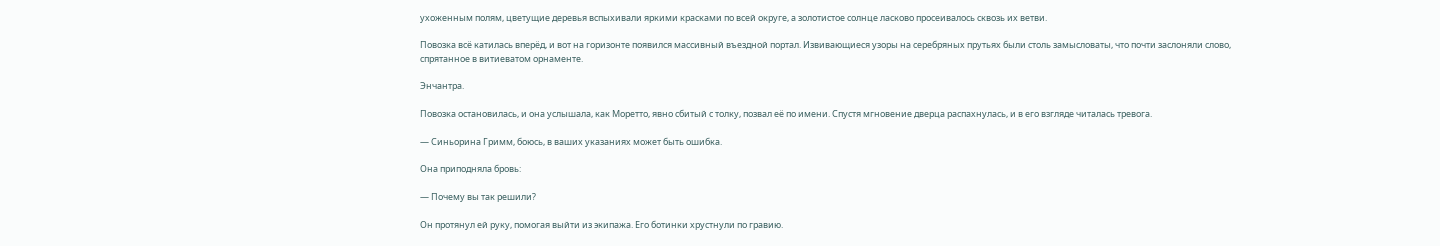ухоженным полям, цветущие деревья вспыхивали яркими красками по всей округе, а золотистое солнце ласково просеивалось сквозь их ветви.

Повозка всё катилась вперёд, и вот на горизонте появился массивный въездной портал. Извивающиеся узоры на серебряных прутьях были столь замысловаты, что почти заслоняли слово, спрятанное в витиеватом орнаменте.

Энчантра.

Повозка остановилась, и она услышала, как Моретто, явно сбитый с толку, позвал её по имени. Спустя мгновение дверца распахнулась, и в его взгляде читалась тревога.

— Синьорина Гримм, боюсь, в ваших указаниях может быть ошибка.

Она приподняла бровь:

— Почему вы так решили?

Он протянул ей руку, помогая выйти из экипажа. Его ботинки хрустнули по гравию.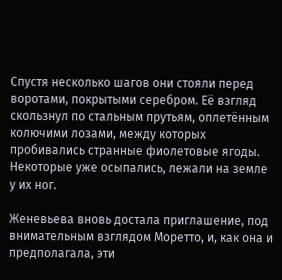Спустя несколько шагов они стояли перед воротами, покрытыми серебром. Её взгляд скользнул по стальным прутьям, оплетённым колючими лозами, между которых пробивались странные фиолетовые ягоды. Некоторые уже осыпались, лежали на земле у их ног.

Женевьева вновь достала приглашение, под внимательным взглядом Моретто, и, как она и предполагала, эти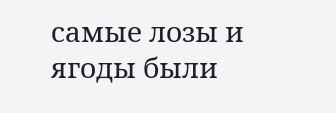самые лозы и ягоды были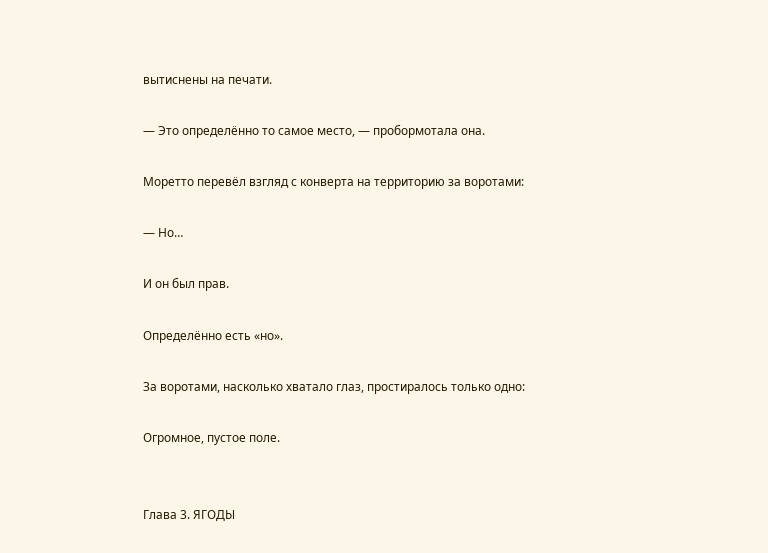вытиснены на печати.

— Это определённо то самое место, — пробормотала она.

Моретто перевёл взгляд с конверта на территорию за воротами:

— Но…

И он был прав.

Определённо есть «но».

За воротами, насколько хватало глаз, простиралось только одно:

Огромное, пустое поле.


Глава 3. ЯГОДЫ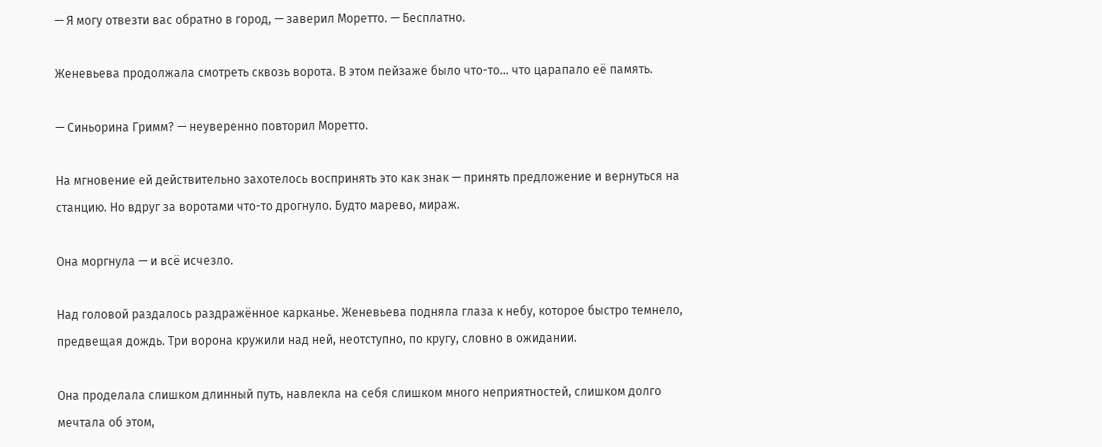— Я могу отвезти вас обратно в город, — заверил Моретто. — Бесплатно.

Женевьева продолжала смотреть сквозь ворота. В этом пейзаже было что-то… что царапало её память.

— Синьорина Гримм? — неуверенно повторил Моретто.

На мгновение ей действительно захотелось воспринять это как знак — принять предложение и вернуться на станцию. Но вдруг за воротами что-то дрогнуло. Будто марево, мираж.

Она моргнула — и всё исчезло.

Над головой раздалось раздражённое карканье. Женевьева подняла глаза к небу, которое быстро темнело, предвещая дождь. Три ворона кружили над ней, неотступно, по кругу, словно в ожидании.

Она проделала слишком длинный путь, навлекла на себя слишком много неприятностей, слишком долго мечтала об этом,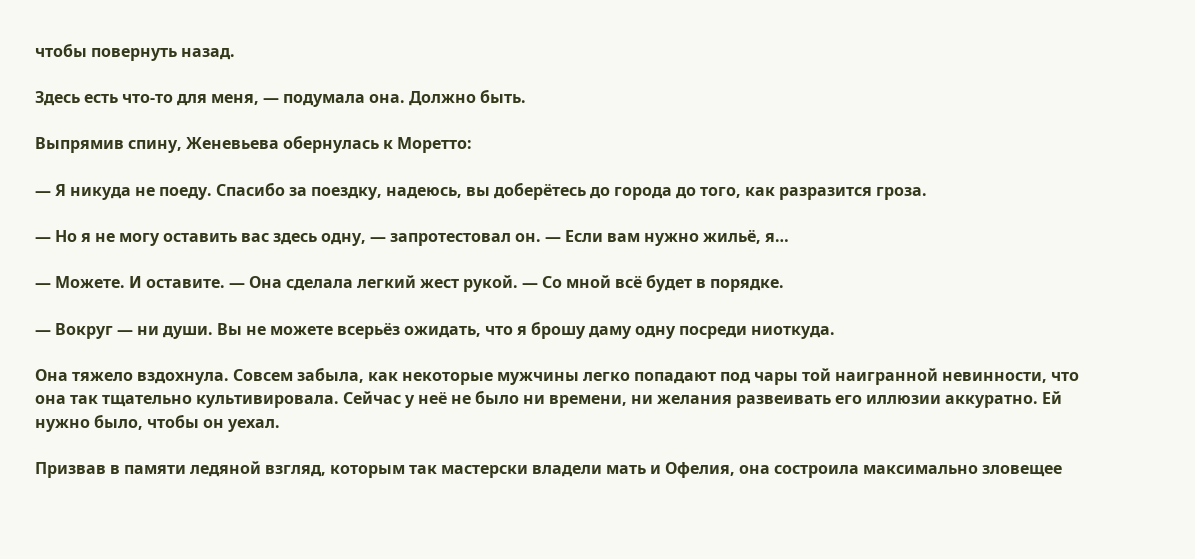чтобы повернуть назад.

Здесь есть что-то для меня, — подумала она. Должно быть.

Выпрямив спину, Женевьева обернулась к Моретто:

— Я никуда не поеду. Спасибо за поездку, надеюсь, вы доберётесь до города до того, как разразится гроза.

— Но я не могу оставить вас здесь одну, — запротестовал он. — Если вам нужно жильё, я…

— Можете. И оставите. — Она сделала легкий жест рукой. — Со мной всё будет в порядке.

— Вокруг — ни души. Вы не можете всерьёз ожидать, что я брошу даму одну посреди ниоткуда.

Она тяжело вздохнула. Совсем забыла, как некоторые мужчины легко попадают под чары той наигранной невинности, что она так тщательно культивировала. Сейчас у неё не было ни времени, ни желания развеивать его иллюзии аккуратно. Ей нужно было, чтобы он уехал.

Призвав в памяти ледяной взгляд, которым так мастерски владели мать и Офелия, она состроила максимально зловещее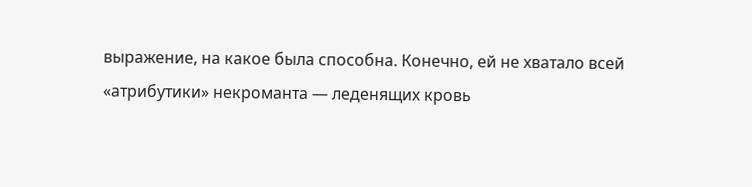выражение, на какое была способна. Конечно, ей не хватало всей «атрибутики» некроманта — леденящих кровь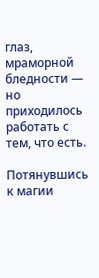глаз, мраморной бледности — но приходилось работать с тем, что есть.

Потянувшись к магии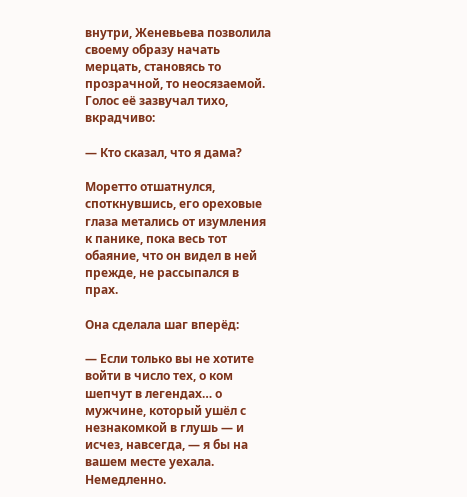внутри, Женевьева позволила своему образу начать мерцать, становясь то прозрачной, то неосязаемой. Голос её зазвучал тихо, вкрадчиво:

— Кто сказал, что я дама?

Моретто отшатнулся, споткнувшись, его ореховые глаза метались от изумления к панике, пока весь тот обаяние, что он видел в ней прежде, не рассыпался в прах.

Она сделала шаг вперёд:

— Если только вы не хотите войти в число тех, о ком шепчут в легендах… о мужчине, который ушёл с незнакомкой в глушь — и исчез, навсегда, — я бы на вашем месте уехала. Немедленно.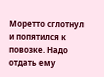Моретто сглотнул и попятился к повозке. Надо отдать ему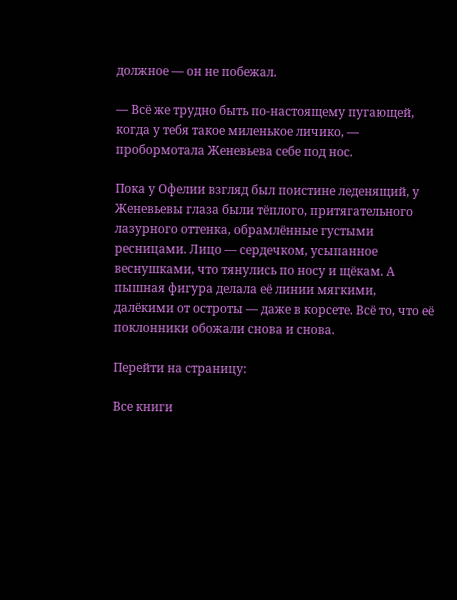должное — он не побежал.

— Всё же трудно быть по-настоящему пугающей, когда у тебя такое миленькое личико, — пробормотала Женевьева себе под нос.

Пока у Офелии взгляд был поистине леденящий, у Женевьевы глаза были тёплого, притягательного лазурного оттенка, обрамлённые густыми ресницами. Лицо — сердечком, усыпанное веснушками, что тянулись по носу и щёкам. А пышная фигура делала её линии мягкими, далёкими от остроты — даже в корсете. Всё то, что её поклонники обожали снова и снова.

Перейти на страницу:

Все книги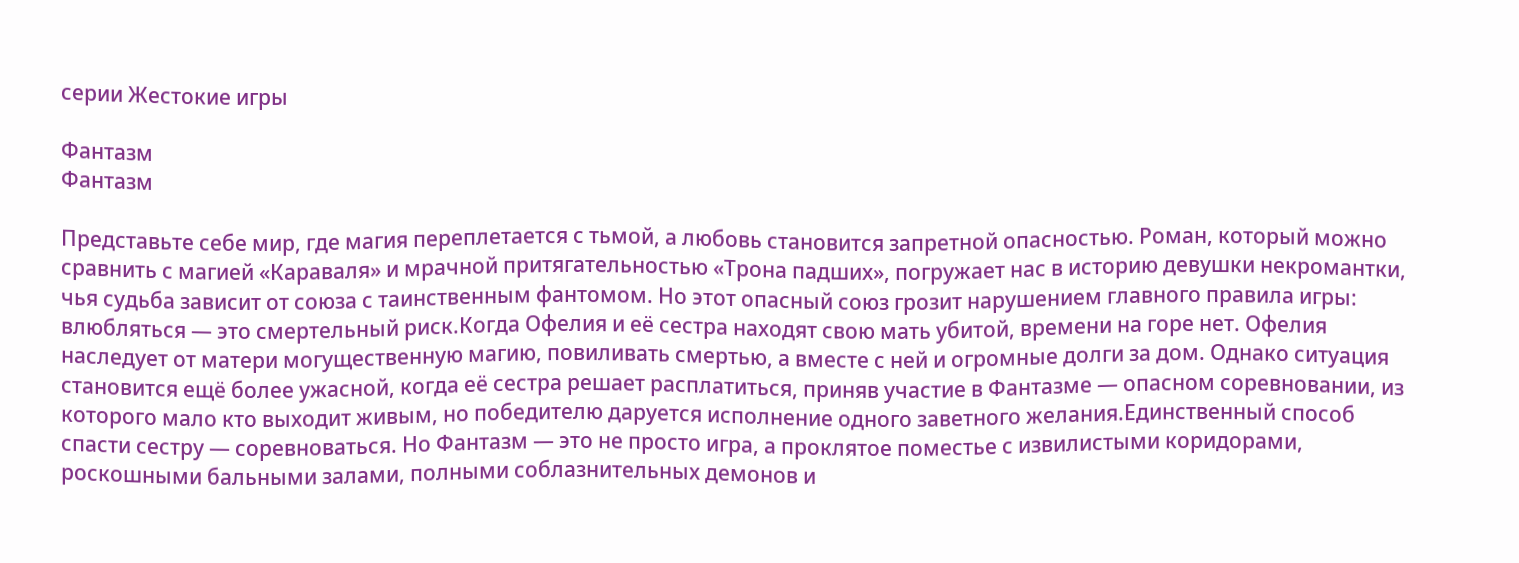серии Жестокие игры

Фантазм
Фантазм

Представьте себе мир, где магия переплетается с тьмой, а любовь становится запретной опасностью. Роман, который можно сравнить с магией «Караваля» и мрачной притягательностью «Трона падших», погружает нас в историю девушки некромантки, чья судьба зависит от союза с таинственным фантомом. Но этот опасный союз грозит нарушением главного правила игры: влюбляться — это смертельный риск.Когда Офелия и её сестра находят свою мать убитой, времени на горе нет. Офелия наследует от матери могущественную магию, повиливать смертью, а вместе с ней и огромные долги за дом. Однако ситуация становится ещё более ужасной, когда её сестра решает расплатиться, приняв участие в Фантазме — опасном соревновании, из которого мало кто выходит живым, но победителю даруется исполнение одного заветного желания.Единственный способ спасти сестру — соревноваться. Но Фантазм — это не просто игра, а проклятое поместье с извилистыми коридорами, роскошными бальными залами, полными соблазнительных демонов и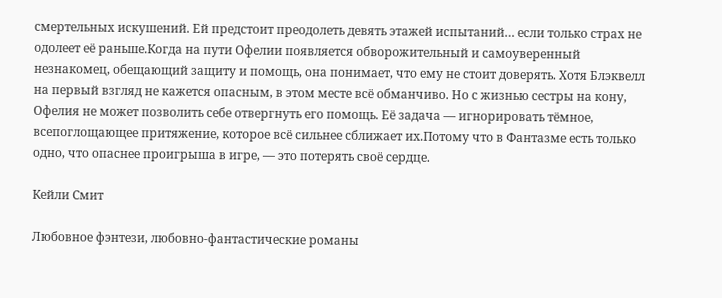смертельных искушений. Ей предстоит преодолеть девять этажей испытаний… если только страх не одолеет её раньше.Когда на пути Офелии появляется обворожительный и самоуверенный незнакомец, обещающий защиту и помощь, она понимает, что ему не стоит доверять. Хотя Блэквелл на первый взгляд не кажется опасным, в этом месте всё обманчиво. Но с жизнью сестры на кону, Офелия не может позволить себе отвергнуть его помощь. Её задача — игнорировать тёмное, всепоглощающее притяжение, которое всё сильнее сближает их.Потому что в Фантазме есть только одно, что опаснее проигрыша в игре, — это потерять своё сердце.

Кейли Смит

Любовное фэнтези, любовно-фантастические романы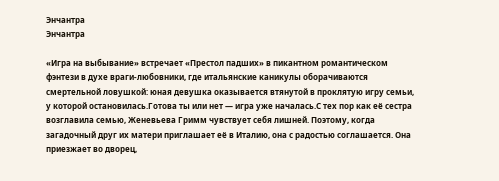Энчантра
Энчантра

«Игра на выбывание» встречает «Престол падших» в пикантном романтическом фэнтези в духе враги-любовники, где итальянские каникулы оборачиваются смертельной ловушкой: юная девушка оказывается втянутой в проклятую игру семьи, у которой остановилась.Готова ты или нет — игра уже началась.С тех пор как её сестра возглавила семью, Женевьева Гримм чувствует себя лишней. Поэтому, когда загадочный друг их матери приглашает её в Италию, она с радостью соглашается. Она приезжает во дворец,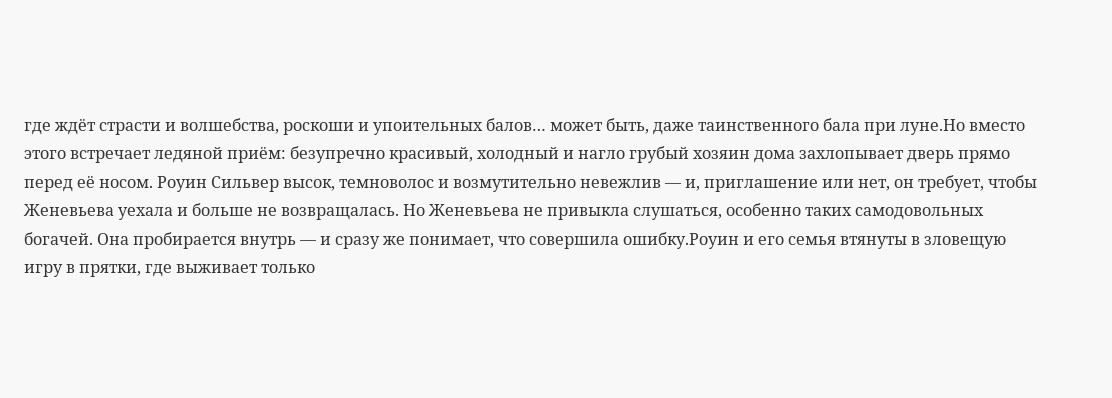где ждёт страсти и волшебства, роскоши и упоительных балов… может быть, даже таинственного бала при луне.Но вместо этого встречает ледяной приём: безупречно красивый, холодный и нагло грубый хозяин дома захлопывает дверь прямо перед её носом. Роуин Сильвер высок, темноволос и возмутительно невежлив — и, приглашение или нет, он требует, чтобы Женевьева уехала и больше не возвращалась. Но Женевьева не привыкла слушаться, особенно таких самодовольных богачей. Она пробирается внутрь — и сразу же понимает, что совершила ошибку.Роуин и его семья втянуты в зловещую игру в прятки, где выживает только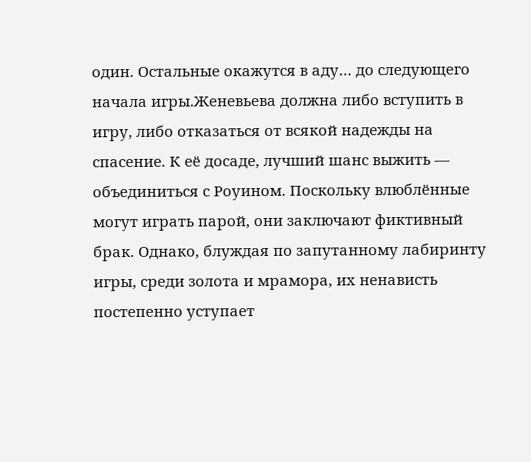один. Остальные окажутся в аду… до следующего начала игры.Женевьева должна либо вступить в игру, либо отказаться от всякой надежды на спасение. К её досаде, лучший шанс выжить — объединиться с Роуином. Поскольку влюблённые могут играть парой, они заключают фиктивный брак. Однако, блуждая по запутанному лабиринту игры, среди золота и мрамора, их ненависть постепенно уступает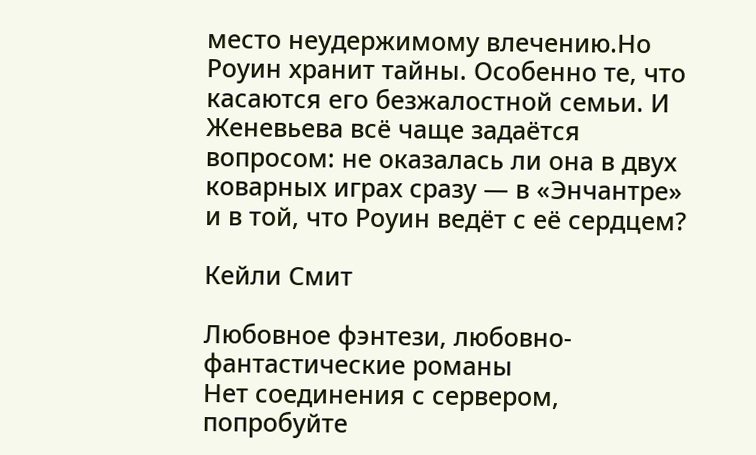место неудержимому влечению.Но Роуин хранит тайны. Особенно те, что касаются его безжалостной семьи. И Женевьева всё чаще задаётся вопросом: не оказалась ли она в двух коварных играх сразу — в «Энчантре» и в той, что Роуин ведёт с её сердцем?

Кейли Смит

Любовное фэнтези, любовно-фантастические романы
Нет соединения с сервером, попробуйте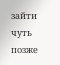зайти чуть позже